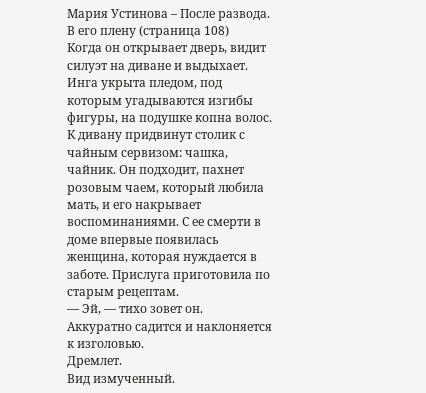Мария Устинова – После развода. В его плену (страница 108)
Когда он открывает дверь, видит силуэт на диване и выдыхает. Инга укрыта пледом, под которым угадываются изгибы фигуры, на подушке копна волос.
К дивану придвинут столик с чайным сервизом: чашка, чайник. Он подходит, пахнет розовым чаем, который любила мать, и его накрывает воспоминаниями. С ее смерти в доме впервые появилась женщина, которая нуждается в заботе. Прислуга приготовила по старым рецептам.
— Эй, — тихо зовет он.
Аккуратно садится и наклоняется к изголовью.
Дремлет.
Вид измученный.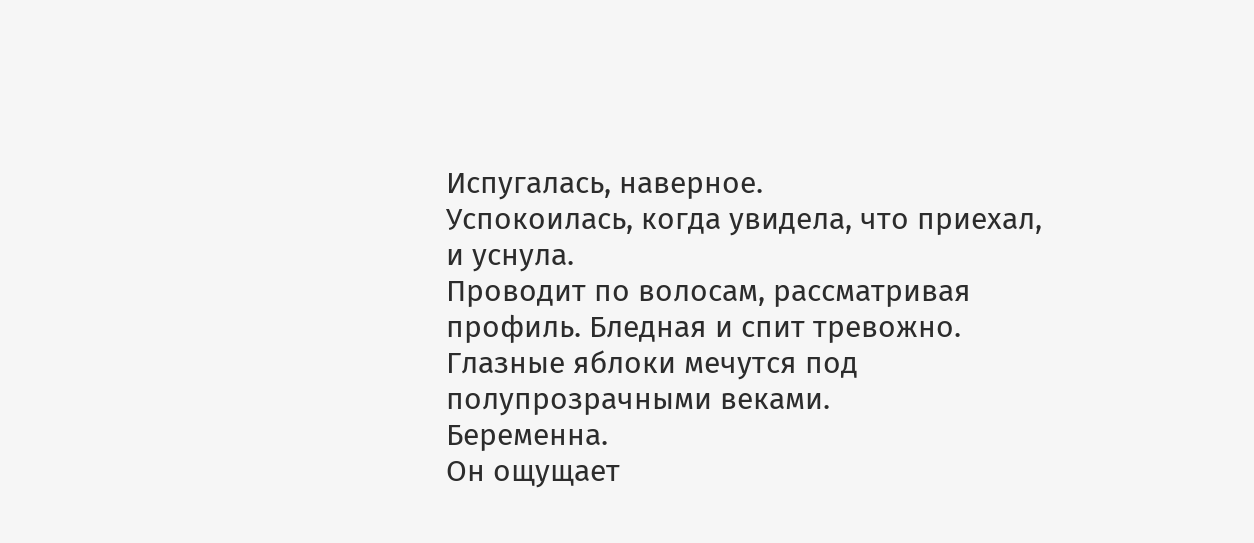Испугалась, наверное.
Успокоилась, когда увидела, что приехал, и уснула.
Проводит по волосам, рассматривая профиль. Бледная и спит тревожно. Глазные яблоки мечутся под полупрозрачными веками.
Беременна.
Он ощущает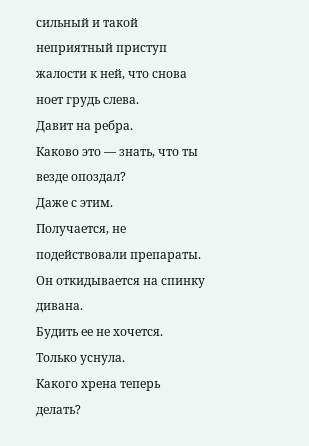сильный и такой неприятный приступ жалости к ней, что снова ноет грудь слева.
Давит на ребра.
Каково это — знать, что ты везде опоздал?
Даже с этим.
Получается, не подействовали препараты. Он откидывается на спинку дивана.
Будить ее не хочется. Только уснула.
Какого хрена теперь делать?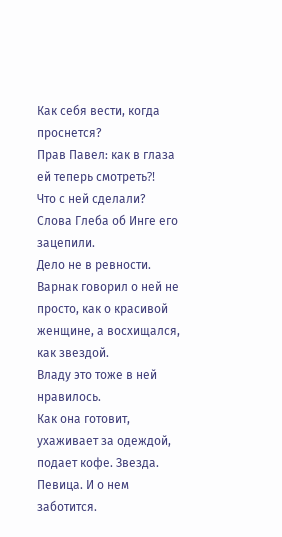Как себя вести, когда проснется?
Прав Павел: как в глаза ей теперь смотреть⁈
Что с ней сделали?
Слова Глеба об Инге его зацепили.
Дело не в ревности.
Варнак говорил о ней не просто, как о красивой женщине, а восхищался, как звездой.
Владу это тоже в ней нравилось.
Как она готовит, ухаживает за одеждой, подает кофе. Звезда. Певица. И о нем заботится.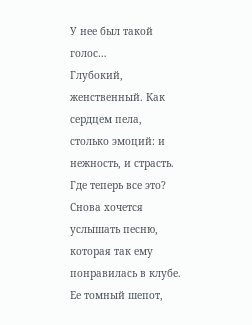У нее был такой голос…
Глубокий, женственный. Как сердцем пела, столько эмоций: и нежность, и страсть.
Где теперь все это?
Снова хочется услышать песню, которая так ему понравилась в клубе. Ее томный шепот,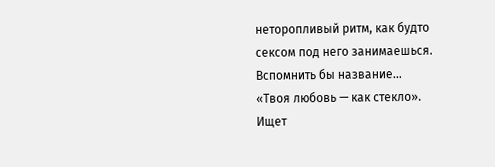неторопливый ритм, как будто сексом под него занимаешься.
Вспомнить бы название…
«Твоя любовь — как стекло».
Ищет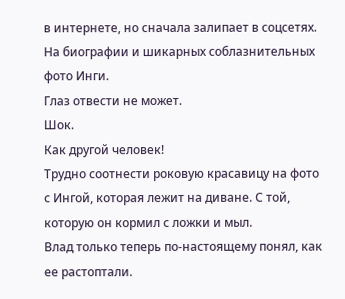в интернете, но сначала залипает в соцсетях.
На биографии и шикарных соблазнительных фото Инги.
Глаз отвести не может.
Шок.
Как другой человек!
Трудно соотнести роковую красавицу на фото с Ингой, которая лежит на диване. С той, которую он кормил с ложки и мыл.
Влад только теперь по-настоящему понял, как ее растоптали.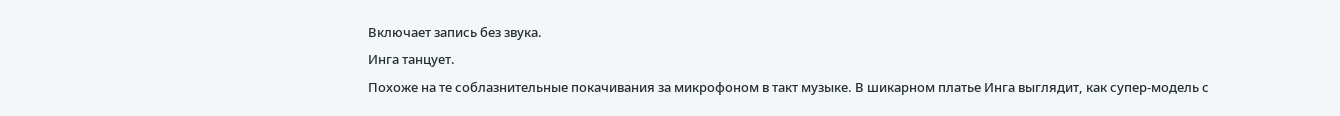Включает запись без звука.
Инга танцует.
Похоже на те соблазнительные покачивания за микрофоном в такт музыке. В шикарном платье Инга выглядит, как супер-модель с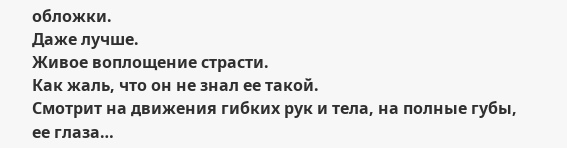обложки.
Даже лучше.
Живое воплощение страсти.
Как жаль, что он не знал ее такой.
Смотрит на движения гибких рук и тела, на полные губы, ее глаза…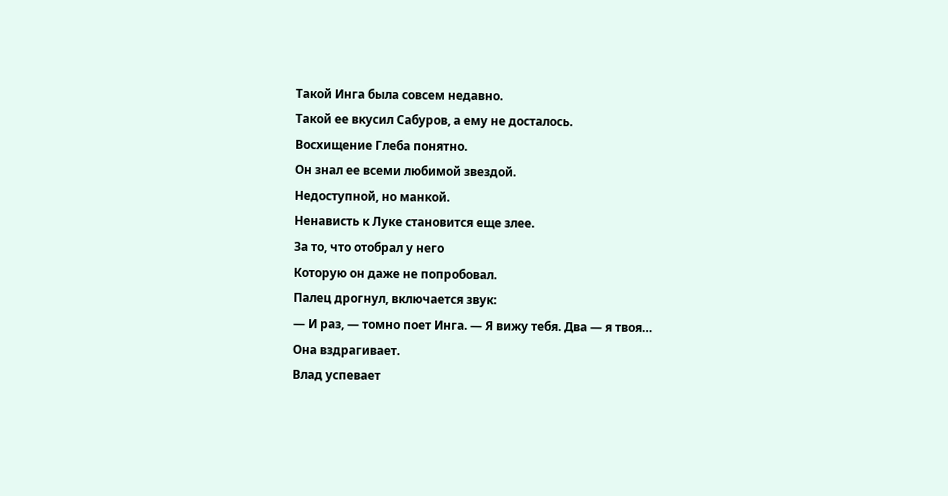Такой Инга была совсем недавно.
Такой ее вкусил Сабуров, а ему не досталось.
Восхищение Глеба понятно.
Он знал ее всеми любимой звездой.
Недоступной, но манкой.
Ненависть к Луке становится еще злее.
За то, что отобрал у него
Которую он даже не попробовал.
Палец дрогнул, включается звук:
— И раз, — томно поет Инга. — Я вижу тебя. Два — я твоя…
Она вздрагивает.
Влад успевает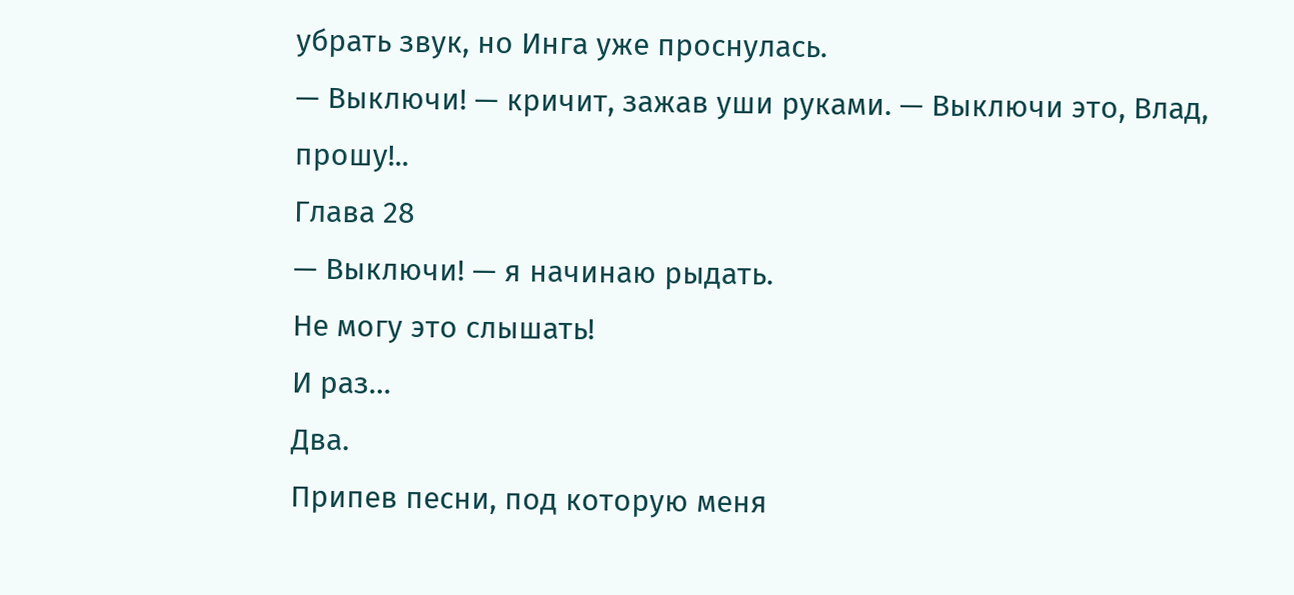убрать звук, но Инга уже проснулась.
— Выключи! — кричит, зажав уши руками. — Выключи это, Влад, прошу!..
Глава 28
— Выключи! — я начинаю рыдать.
Не могу это слышать!
И раз…
Два.
Припев песни, под которую меня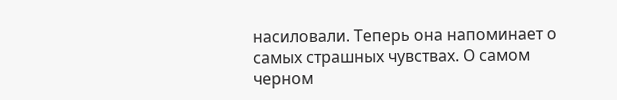насиловали. Теперь она напоминает о самых страшных чувствах. О самом черном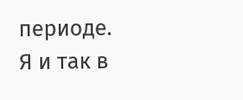периоде.
Я и так в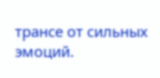трансе от сильных эмоций.